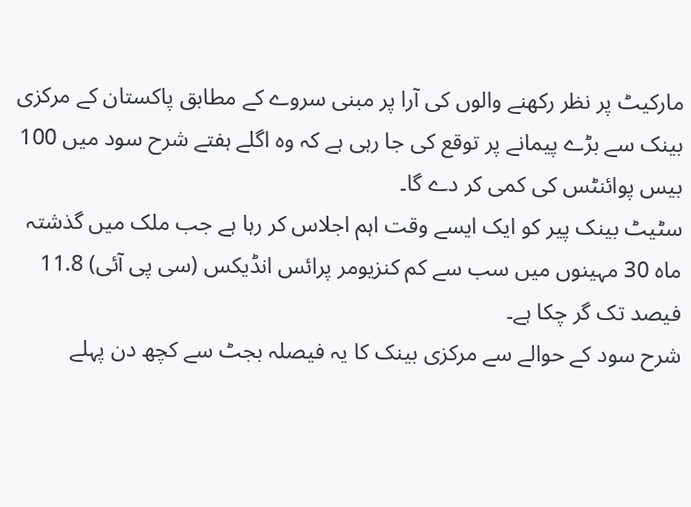مارکیٹ پر نظر رکھنے والوں کی آرا پر مبنی سروے کے مطابق پاکستان کے مرکزی بینک سے بڑے پیمانے پر توقع کی جا رہی ہے کہ وہ اگلے ہفتے شرح سود میں 100 بیس پوائنٹس کی کمی کر دے گا۔
سٹیٹ بینک پیر کو ایک ایسے وقت اہم اجلاس کر رہا ہے جب ملک میں گذشتہ ماہ 30 مہینوں میں سب سے کم کنزیومر پرائس انڈیکس (سی پی آئی) 11.8 فیصد تک گر چکا ہے۔
شرح سود کے حوالے سے مرکزی بینک کا یہ فیصلہ بجٹ سے کچھ دن پہلے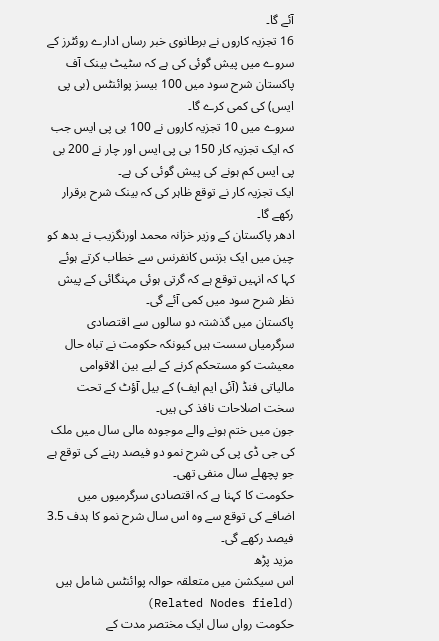آئے گا۔
16 تجزیہ کاروں نے برطانوی خبر رساں ادارے روئٹرز کے سروے میں پیش گوئی کی ہے کہ سٹیٹ بینک آف پاکستان شرح سود میں 100 بیسز پوائنٹس (بی پی ایس) کی کمی کرے گا۔
سروے میں 10 تجزیہ کاروں نے 100 بی پی ایس جب کہ ایک تجزیہ کار 150 بی پی ایس اور چار نے 200 بی پی ایس کم ہونے کی پیش گوئی کی ہے۔
ایک تجزیہ کار نے توقع ظاہر کی کہ بینک شرح برقرار رکھے گا۔
ادھر پاکستان کے وزیر خزانہ محمد اورنگزیب نے بدھ کو چین میں ایک بزنس کانفرنس سے خطاب کرتے ہوئے کہا کہ انہیں توقع ہے کہ گرتی ہوئی مہنگائی کے پیش نظر شرح سود میں کمی آئے گی۔
پاکستان میں گذشتہ دو سالوں سے اقتصادی سرگرمیاں سست ہیں کیونکہ حکومت نے تباہ حال معیشت کو مستحکم کرنے کے لیے بین الاقوامی مالیاتی فنڈ (آئی ایم ایف) کے بیل آؤٹ کے تحت سخت اصلاحات نافذ کی ہیں۔
جون میں ختم ہونے والے موجودہ مالی سال میں ملک کی جی ڈی پی کی شرح نمو دو فیصد رہنے کی توقع ہے جو پچھلے سال منفی تھی۔
حکومت کا کہنا ہے کہ اقتصادی سرگرمیوں میں اضافے کی توقع سے وہ اس سال شرح نمو کا ہدف 3.5 فیصد رکھے گی۔
مزید پڑھ
اس سیکشن میں متعلقہ حوالہ پوائنٹس شامل ہیں (Related Nodes field)
حکومت رواں سال ایک مختصر مدت کے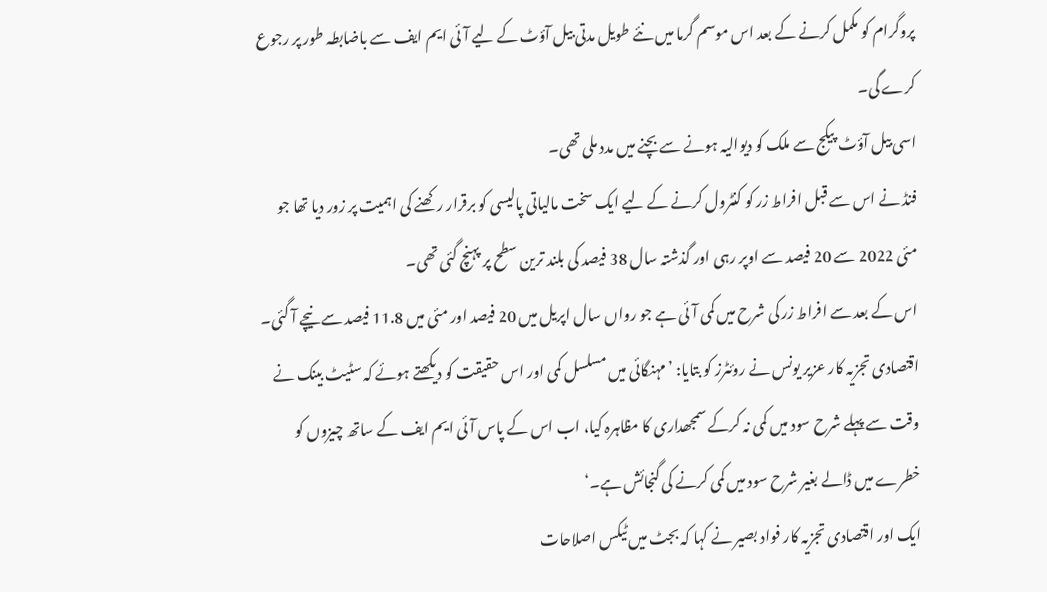پروگرام کو مکمل کرنے کے بعد اس موسم گرما میں نئے طویل مدتی بیل آؤٹ کے لیے آئی ایم ایف سے باضابطہ طور پر رجوع کرے گی۔
اسی بیل آؤٹ پیکج سے ملک کو دیوالیہ ہونے سے بچنے میں مدد ملی تھی۔
فنڈ نے اس سے قبل افراط زر کو کنٹرول کرنے کے لیے ایک سخت مالیاتی پالیسی کو برقرار رکھنے کی اہمیت پر زور دیا تھا جو مئی 2022 سے 20 فیصد سے اوپر رہی اور گذشتہ سال 38 فیصد کی بلند ترین سطح پر پہنچ گئی تھی۔
اس کے بعد سے افراط زر کی شرح میں کمی آئی ہے جو رواں سال اپریل میں 20 فیصد اور مئی میں 11.8 فیصد سے نیچے آ گئی۔
اقتصادی تجزیہ کار عزیر یونس نے روئٹرز کو بتایا: ’مہنگائی میں مسلسل کمی اور اس حقیقت کو دیکھتے ہوئے کہ سٹیٹ بینک نے وقت سے پہلے شرح سود میں کمی نہ کرکے سمجھداری کا مظاہرہ کیا، اب اس کے پاس آئی ایم ایف کے ساتھ چیزوں کو خطرے میں ڈالے بغیر شرح سود میں کمی کرنے کی گنجائش ہے۔‘
ایک اور اقتصادی تجزیہ کار فواد بصیر نے کہا کہ بجٹ میں ٹیکس اصلاحات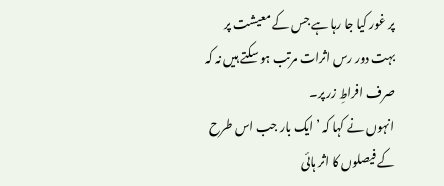پر غور کیا جا رہا ہے جس کے معیشت پر بہت دور رس اثرات مرتب ہو سکتے ہیں نہ کہ صرف افراطِ زر پر۔
انہوں نے کہا کہ ’ایک بار جب اس طرح کے فیصلوں کا اثر ہائی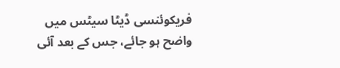فریکوئنسی ڈیٹا سیٹس میں واضح ہو جائے، جس کے بعد آئی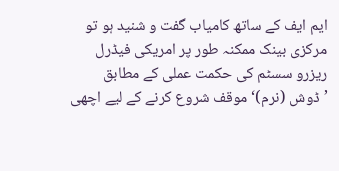ایم ایف کے ساتھ کامیاب گفت و شنید ہو تو مرکزی بینک ممکنہ طور پر امریکی فیڈرل ریزرو سسٹم کی حکمت عملی کے مطابق ’ڈوش (نرم)‘ موقف شروع کرنے کے لیے اچھی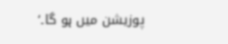پوزیشن میں ہو گا۔‘